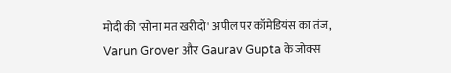मोदी की 'सोना मत खरीदो' अपील पर कॉमेडियंस का तंज, Varun Grover और Gaurav Gupta के जोक्स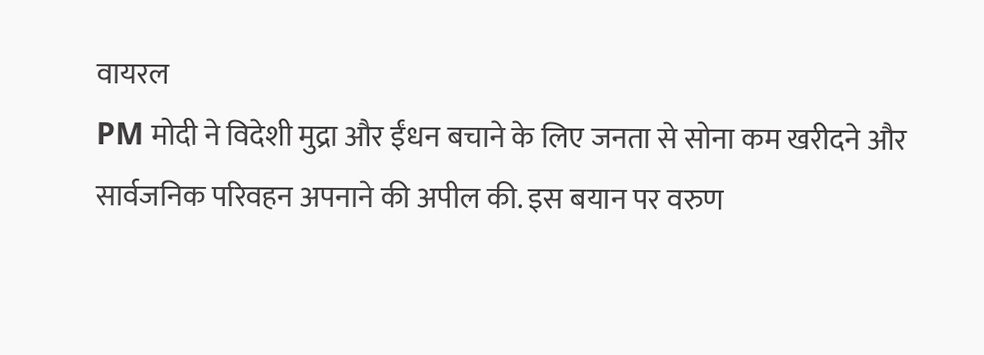वायरल
PM मोदी ने विदेशी मुद्रा और ईंधन बचाने के लिए जनता से सोना कम खरीदने और सार्वजनिक परिवहन अपनाने की अपील की. इस बयान पर वरुण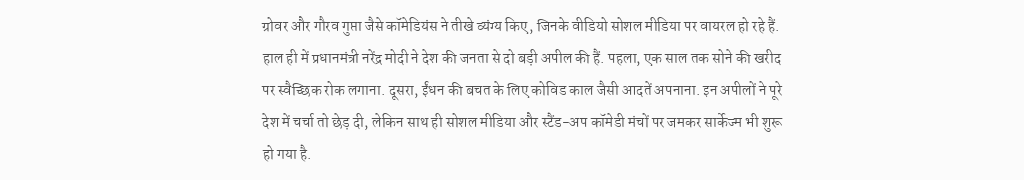ग्रोवर और गौरव गुप्ता जैसे कॉमेडियंस ने तीखे व्यंग्य किए, जिनके वीडियो सोशल मीडिया पर वायरल हो रहे हैं.
हाल ही में प्रधानमंत्री नरेंद्र मोदी ने देश की जनता से दो बड़ी अपील की हैं. पहला, एक साल तक सोने की खरीद पर स्वैच्छिक रोक लगाना. दूसरा, ईंधन की बचत के लिए कोविड काल जैसी आदतें अपनाना. इन अपीलों ने पूरे देश में चर्चा तो छेड़ दी, लेकिन साथ ही सोशल मीडिया और स्टैंड-अप कॉमेडी मंचों पर जमकर सार्केज्म भी शुरू हो गया है.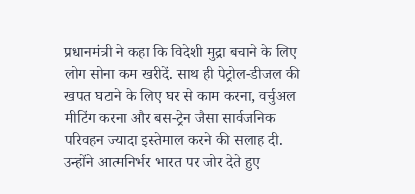प्रधानमंत्री ने कहा कि विदेशी मुद्रा बचाने के लिए लोग सोना कम खरीदें. साथ ही पेट्रोल-डीजल की खपत घटाने के लिए घर से काम करना, वर्चुअल मीटिंग करना और बस-ट्रेन जैसा सार्वजनिक परिवहन ज्यादा इस्तेमाल करने की सलाह दी. उन्होंने आत्मनिर्भर भारत पर जोर देते हुए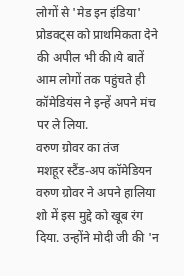लोगों से 'मेड इन इंडिया' प्रोडक्ट्स को प्राथमिकता देने की अपील भी की।ये बातें आम लोगों तक पहुंचते ही कॉमेडियंस ने इन्हें अपने मंच पर ले लिया.
वरुण ग्रोवर का तंज
मशहूर स्टैंड-अप कॉमेडियन वरुण ग्रोवर ने अपने हालिया शो में इस मुद्दे को खूब रंग दिया. उन्होंने मोदी जी की 'न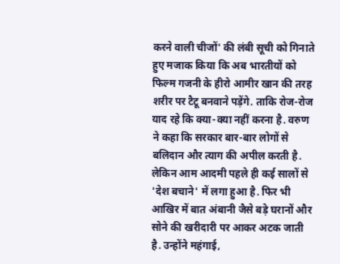करने वाली चीजों' की लंबी सूची को गिनाते हुए मजाक किया कि अब भारतीयों को फिल्म गजनी के हीरो आमीर खान की तरह शरीर पर टैटू बनवाने पड़ेंगे. ताकि रोज-रोज याद रहे कि क्या-क्या नहीं करना है. वरुण ने कहा कि सरकार बार-बार लोगों से बलिदान और त्याग की अपील करती है. लेकिन आम आदमी पहले ही कई सालों से 'देश बचाने' में लगा हुआ है. फिर भी आखिर में बात अंबानी जैसे बड़े घरानों और सोने की खरीदारी पर आकर अटक जाती है. उन्होंने महंगाई,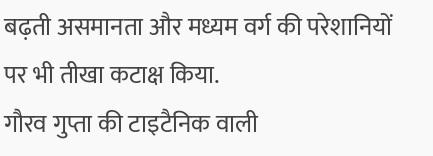बढ़ती असमानता और मध्यम वर्ग की परेशानियों पर भी तीखा कटाक्ष किया.
गौरव गुप्ता की टाइटैनिक वाली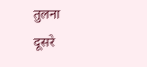तुलना
दूसरे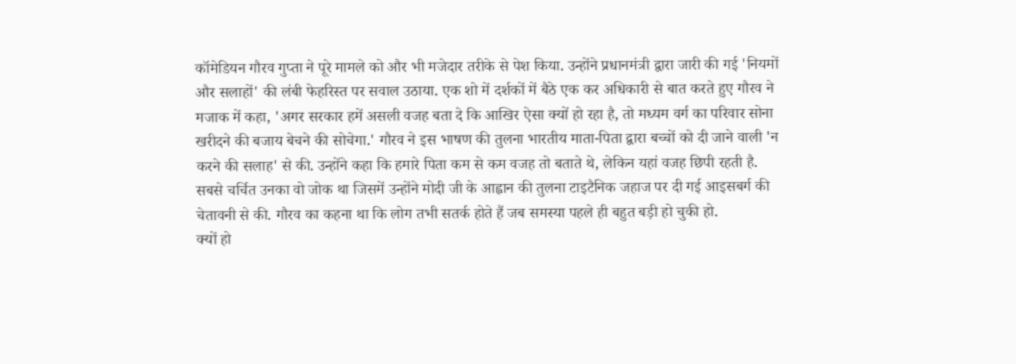कॉमेडियन गौरव गुप्ता ने पूरे मामले को और भी मजेदार तरीके से पेश किया. उन्होंने प्रधानमंत्री द्वारा जारी की गई 'नियमों और सलाहों' की लंबी फेहरिस्त पर सवाल उठाया. एक शो में दर्शकों में बैठे एक कर अधिकारी से बात करते हुए गौरव ने मजाक में कहा, 'अगर सरकार हमें असली वजह बता दे कि आखिर ऐसा क्यों हो रहा है, तो मध्यम वर्ग का परिवार सोना खरीदने की बजाय बेचने की सोचेगा.' गौरव ने इस भाषण की तुलना भारतीय माता-पिता द्वारा बच्चों को दी जाने वाली 'न करने की सलाह' से की. उन्होंने कहा कि हमारे पिता कम से कम वजह तो बताते थे, लेकिन यहां वजह छिपी रहती है. सबसे चर्चित उनका वो जोक था जिसमें उन्होंने मोदी जी के आह्वान की तुलना टाइटैनिक जहाज पर दी गई आइसबर्ग की चेतावनी से की. गौरव का कहना था कि लोग तभी सतर्क होते हैं जब समस्या पहले ही बहुत बड़ी हो चुकी हो.
क्यों हो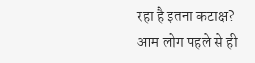रहा है इतना कटाक्ष?
आम लोग पहले से ही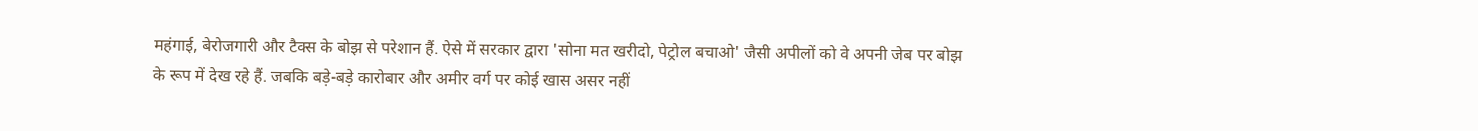महंगाई, बेरोजगारी और टैक्स के बोझ से परेशान हैं. ऐसे में सरकार द्वारा 'सोना मत खरीदो, पेट्रोल बचाओ' जैसी अपीलों को वे अपनी जेब पर बोझ के रूप में देख रहे हैं. जबकि बड़े-बड़े कारोबार और अमीर वर्ग पर कोई खास असर नहीं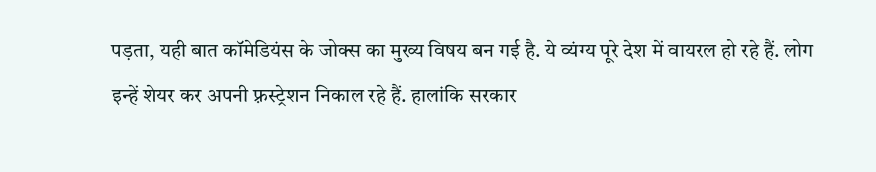पड़ता, यही बात कॉमेडियंस के जोक्स का मुख्य विषय बन गई है. ये व्यंग्य पूरे देश में वायरल हो रहे हैं. लोग इन्हें शेयर कर अपनी फ़्रस्ट्रेशन निकाल रहे हैं. हालांकि सरकार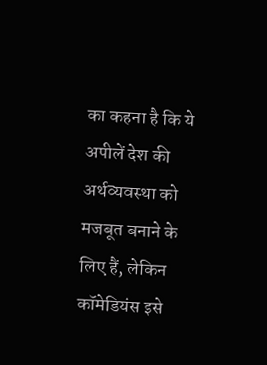का कहना है कि ये अपीलें देश की अर्थव्यवस्था को मजबूत बनाने के लिए हैं, लेकिन कॉमेडियंस इसे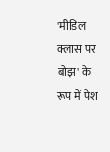'मीडिल क्लास पर बोझ' के रूप में पेश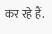कर रहे हैं.